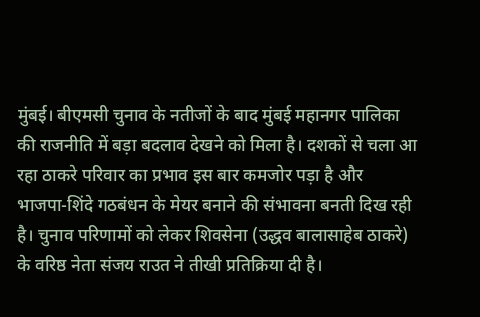मुंबई। बीएमसी चुनाव के नतीजों के बाद मुंबई महानगर पालिका की राजनीति में बड़ा बदलाव देखने को मिला है। दशकों से चला आ रहा ठाकरे परिवार का प्रभाव इस बार कमजोर पड़ा है और भाजपा-शिंदे गठबंधन के मेयर बनाने की संभावना बनती दिख रही है। चुनाव परिणामों को लेकर शिवसेना (उद्धव बालासाहेब ठाकरे) के वरिष्ठ नेता संजय राउत ने तीखी प्रतिक्रिया दी है।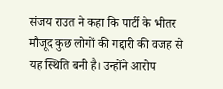संजय राउत ने कहा कि पार्टी के भीतर मौजूद कुछ लोगों की गद्दारी की वजह से यह स्थिति बनी है। उन्होंने आरोप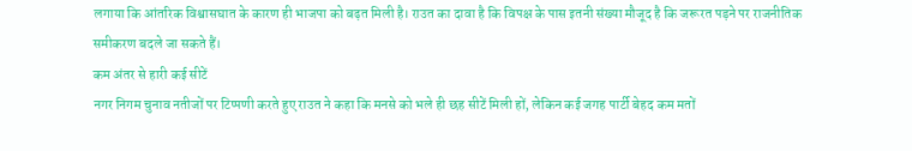लगाया कि आंतरिक विश्वासघात के कारण ही भाजपा को बढ़त मिली है। राउत का दावा है कि विपक्ष के पास इतनी संख्या मौजूद है कि जरूरत पड़ने पर राजनीतिक समीकरण बदले जा सकते हैं।
कम अंतर से हारी कई सीटें
नगर निगम चुनाव नतीजों पर टिप्पणी करते हुए राउत ने कहा कि मनसे को भले ही छह सीटें मिली हों, लेकिन कई जगह पार्टी बेहद कम मतों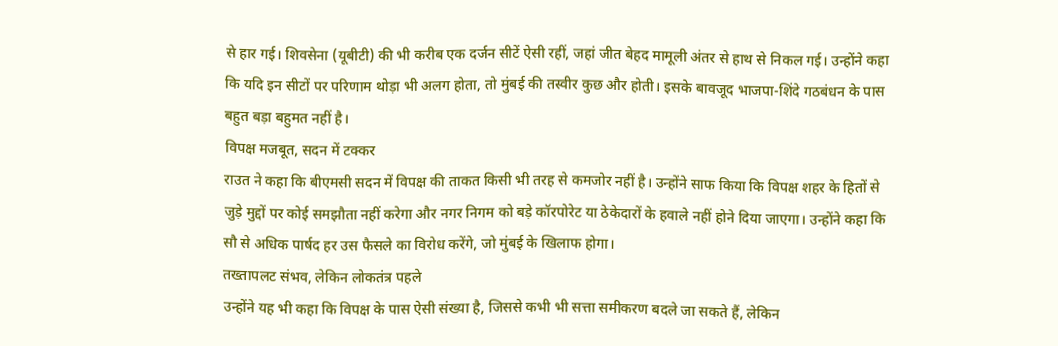से हार गई। शिवसेना (यूबीटी) की भी करीब एक दर्जन सीटें ऐसी रहीं, जहां जीत बेहद मामूली अंतर से हाथ से निकल गई। उन्होंने कहा कि यदि इन सीटों पर परिणाम थोड़ा भी अलग होता, तो मुंबई की तस्वीर कुछ और होती। इसके बावजूद भाजपा-शिंदे गठबंधन के पास बहुत बड़ा बहुमत नहीं है।
विपक्ष मजबूत, सदन में टक्कर
राउत ने कहा कि बीएमसी सदन में विपक्ष की ताकत किसी भी तरह से कमजोर नहीं है। उन्होंने साफ किया कि विपक्ष शहर के हितों से जुड़े मुद्दों पर कोई समझौता नहीं करेगा और नगर निगम को बड़े कॉरपोरेट या ठेकेदारों के हवाले नहीं होने दिया जाएगा। उन्होंने कहा कि सौ से अधिक पार्षद हर उस फैसले का विरोध करेंगे, जो मुंबई के खिलाफ होगा।
तख्तापलट संभव, लेकिन लोकतंत्र पहले
उन्होंने यह भी कहा कि विपक्ष के पास ऐसी संख्या है, जिससे कभी भी सत्ता समीकरण बदले जा सकते हैं, लेकिन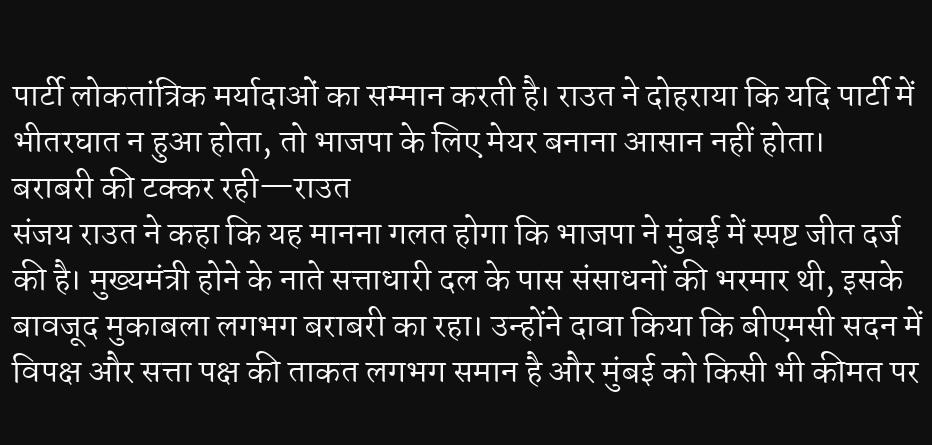पार्टी लोकतांत्रिक मर्यादाओं का सम्मान करती है। राउत ने दोहराया कि यदि पार्टी में भीतरघात न हुआ होता, तो भाजपा के लिए मेयर बनाना आसान नहीं होता।
बराबरी की टक्कर रही—राउत
संजय राउत ने कहा कि यह मानना गलत होगा कि भाजपा ने मुंबई में स्पष्ट जीत दर्ज की है। मुख्यमंत्री होने के नाते सत्ताधारी दल के पास संसाधनों की भरमार थी, इसके बावजूद मुकाबला लगभग बराबरी का रहा। उन्होंने दावा किया कि बीएमसी सदन में विपक्ष और सत्ता पक्ष की ताकत लगभग समान है और मुंबई को किसी भी कीमत पर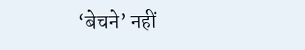‘बेचने’ नहीं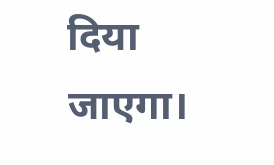दिया जाएगा।